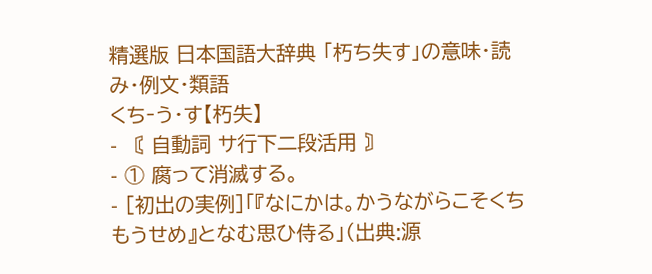精選版 日本国語大辞典 「朽ち失す」の意味・読み・例文・類語
くち‐う・す【朽失】
- 〘 自動詞 サ行下二段活用 〙
- ① 腐って消滅する。
- [初出の実例]「『なにかは。かうながらこそくちもうせめ』となむ思ひ侍る」(出典:源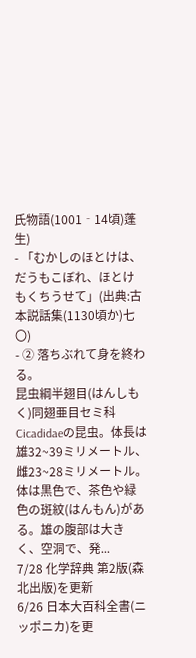氏物語(1001‐14頃)蓬生)
- 「むかしのほとけは、だうもこぼれ、ほとけもくちうせて」(出典:古本説話集(1130頃か)七〇)
- ② 落ちぶれて身を終わる。
昆虫綱半翅目(はんしもく)同翅亜目セミ科Cicadidaeの昆虫。体長は雄32~39ミリメートル、雌23~28ミリメートル。体は黒色で、茶色や緑色の斑紋(はんもん)がある。雄の腹部は大きく、空洞で、発...
7/28 化学辞典 第2版(森北出版)を更新
6/26 日本大百科全書(ニッポニカ)を更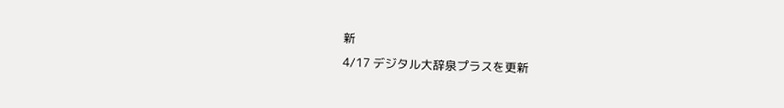新
4/17 デジタル大辞泉プラスを更新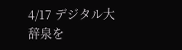4/17 デジタル大辞泉を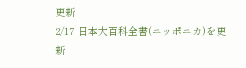更新
2/17 日本大百科全書(ニッポニカ)を更新